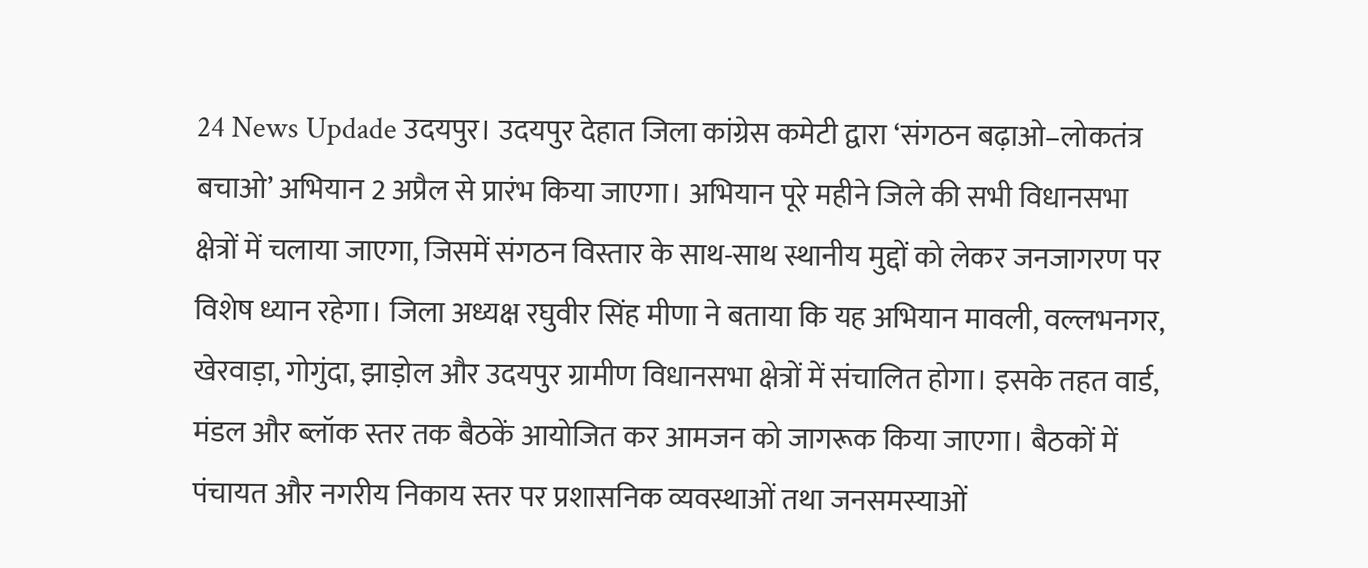24 News Updade उदयपुर। उदयपुर देहात जिला कांग्रेस कमेटी द्वारा ‘संगठन बढ़ाओ–लोकतंत्र बचाओ’ अभियान 2 अप्रैल से प्रारंभ किया जाएगा। अभियान पूरे महीने जिले की सभी विधानसभा क्षेत्रों में चलाया जाएगा, जिसमें संगठन विस्तार के साथ-साथ स्थानीय मुद्दों को लेकर जनजागरण पर विशेष ध्यान रहेगा। जिला अध्यक्ष रघुवीर सिंह मीणा ने बताया कि यह अभियान मावली, वल्लभनगर, खेरवाड़ा, गोगुंदा, झाड़ोल और उदयपुर ग्रामीण विधानसभा क्षेत्रों में संचालित होगा। इसके तहत वार्ड, मंडल और ब्लॉक स्तर तक बैठकें आयोजित कर आमजन को जागरूक किया जाएगा। बैठकों में पंचायत और नगरीय निकाय स्तर पर प्रशासनिक व्यवस्थाओं तथा जनसमस्याओं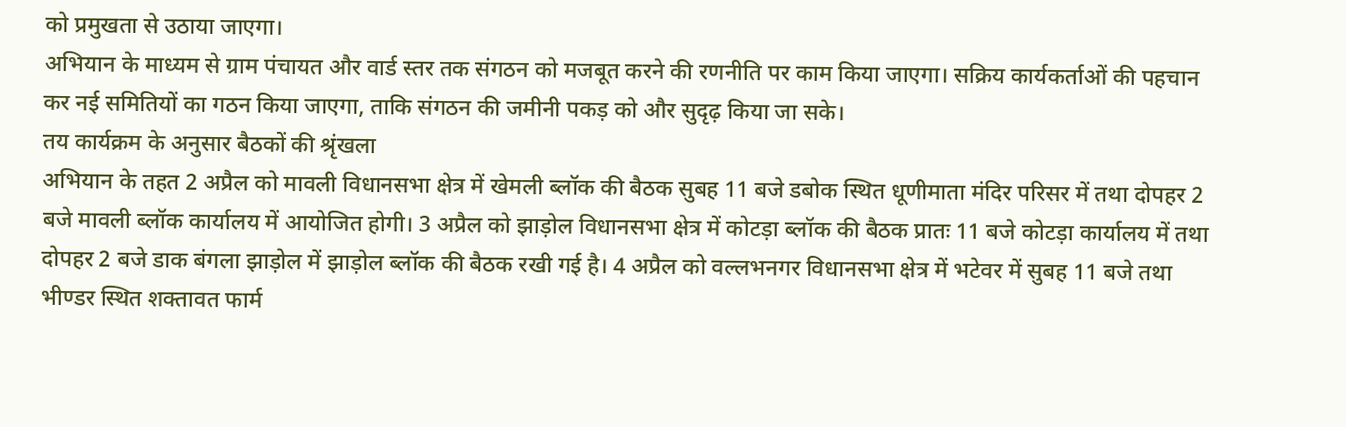को प्रमुखता से उठाया जाएगा।
अभियान के माध्यम से ग्राम पंचायत और वार्ड स्तर तक संगठन को मजबूत करने की रणनीति पर काम किया जाएगा। सक्रिय कार्यकर्ताओं की पहचान कर नई समितियों का गठन किया जाएगा, ताकि संगठन की जमीनी पकड़ को और सुदृढ़ किया जा सके।
तय कार्यक्रम के अनुसार बैठकों की श्रृंखला
अभियान के तहत 2 अप्रैल को मावली विधानसभा क्षेत्र में खेमली ब्लॉक की बैठक सुबह 11 बजे डबोक स्थित धूणीमाता मंदिर परिसर में तथा दोपहर 2 बजे मावली ब्लॉक कार्यालय में आयोजित होगी। 3 अप्रैल को झाड़ोल विधानसभा क्षेत्र में कोटड़ा ब्लॉक की बैठक प्रातः 11 बजे कोटड़ा कार्यालय में तथा दोपहर 2 बजे डाक बंगला झाड़ोल में झाड़ोल ब्लॉक की बैठक रखी गई है। 4 अप्रैल को वल्लभनगर विधानसभा क्षेत्र में भटेवर में सुबह 11 बजे तथा भीण्डर स्थित शक्तावत फार्म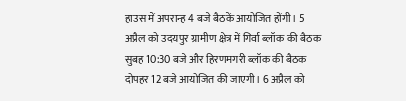हाउस में अपरान्ह 4 बजे बैठकें आयोजित होंगी। 5 अप्रैल को उदयपुर ग्रामीण क्षेत्र में गिर्वा ब्लॉक की बैठक सुबह 10:30 बजे और हिरणमगरी ब्लॉक की बैठक दोपहर 12 बजे आयोजित की जाएगी। 6 अप्रैल को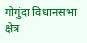गोगुंदा विधानसभा क्षेत्र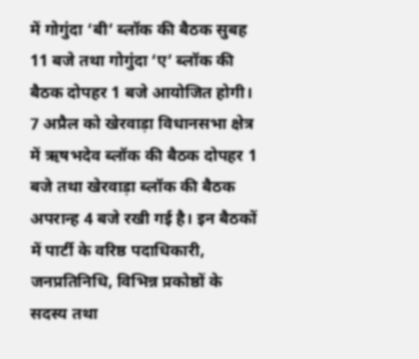में गोगुंदा ‘बी’ ब्लॉक की बैठक सुबह 11 बजे तथा गोगुंदा ‘ए’ ब्लॉक की बैठक दोपहर 1 बजे आयोजित होगी। 7 अप्रैल को खेरवाड़ा विधानसभा क्षेत्र में ऋषभदेव ब्लॉक की बैठक दोपहर 1 बजे तथा खेरवाड़ा ब्लॉक की बैठक अपरान्ह 4 बजे रखी गई है। इन बैठकों में पार्टी के वरिष्ठ पदाधिकारी, जनप्रतिनिधि, विभिन्न प्रकोष्ठों के सदस्य तथा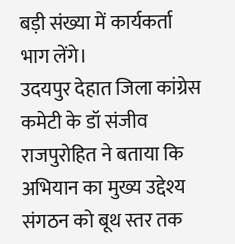बड़ी संख्या में कार्यकर्ता भाग लेंगे।
उदयपुर देहात जिला कांग्रेस कमेटी के डॉ संजीव राजपुरोहित ने बताया कि अभियान का मुख्य उद्देश्य संगठन को बूथ स्तर तक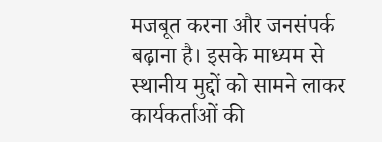मजबूत करना और जनसंपर्क बढ़ाना है। इसके माध्यम से स्थानीय मुद्दों को सामने लाकर कार्यकर्ताओं की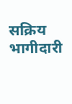सक्रिय भागीदारी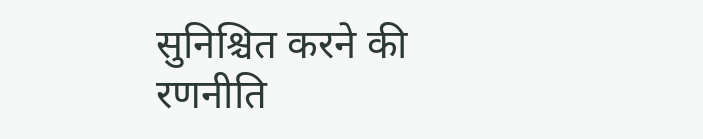सुनिश्चित करने की रणनीति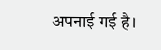अपनाई गई है।